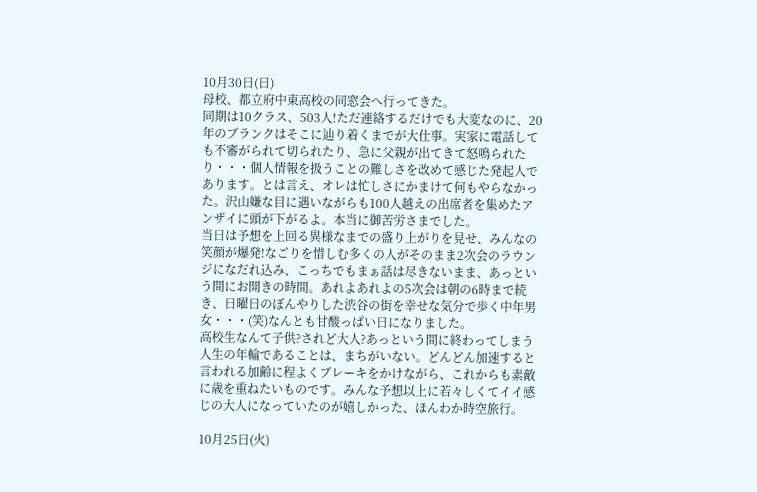10月30日(日)
母校、都立府中東高校の同窓会へ行ってきた。
同期は10クラス、503人!ただ連絡するだけでも大変なのに、20年のブランクはそこに辿り着くまでが大仕事。実家に電話しても不審がられて切られたり、急に父親が出てきて怒鳴られたり・・・個人情報を扱うことの難しさを改めて感じた発起人であります。とは言え、オレは忙しさにかまけて何もやらなかった。沢山嫌な目に遇いながらも100人越えの出席者を集めたアンザイに頭が下がるよ。本当に御苦労さまでした。
当日は予想を上回る異様なまでの盛り上がりを見せ、みんなの笑顔が爆発!なごりを惜しむ多くの人がそのまま2次会のラウンジになだれ込み、こっちでもまぁ話は尽きないまま、あっという間にお開きの時間。あれよあれよの5次会は朝の6時まで続き、日曜日のぼんやりした渋谷の街を幸せな気分で歩く中年男女・・・(笑)なんとも甘酸っぱい日になりました。
高校生なんて子供?されど大人?あっという間に終わってしまう人生の年輪であることは、まちがいない。どんどん加速すると言われる加齢に程よくブレーキをかけながら、これからも素敵に歳を重ねたいものです。みんな予想以上に若々しくてイイ感じの大人になっていたのが嬉しかった、ほんわか時空旅行。

10月25日(火)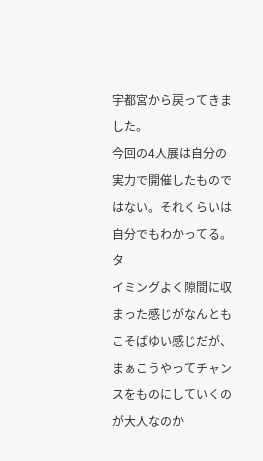宇都宮から戻ってきました。
今回の4人展は自分の実力で開催したものではない。それくらいは自分でもわかってる。タ
イミングよく隙間に収まった感じがなんともこそばゆい感じだが、まぁこうやってチャンスをものにしていくのが大人なのか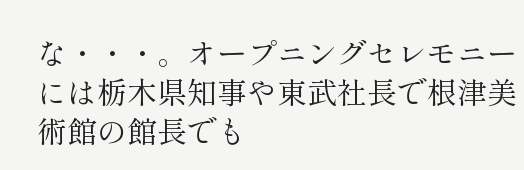な・・・。オープニングセレモニーには栃木県知事や東武社長で根津美術館の館長でも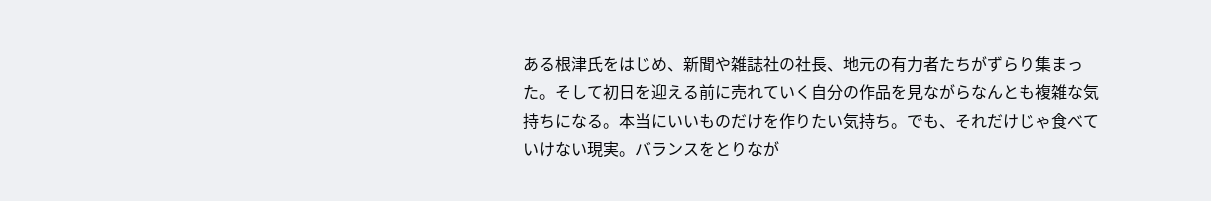ある根津氏をはじめ、新聞や雑誌社の社長、地元の有力者たちがずらり集まった。そして初日を迎える前に売れていく自分の作品を見ながらなんとも複雑な気持ちになる。本当にいいものだけを作りたい気持ち。でも、それだけじゃ食べていけない現実。バランスをとりなが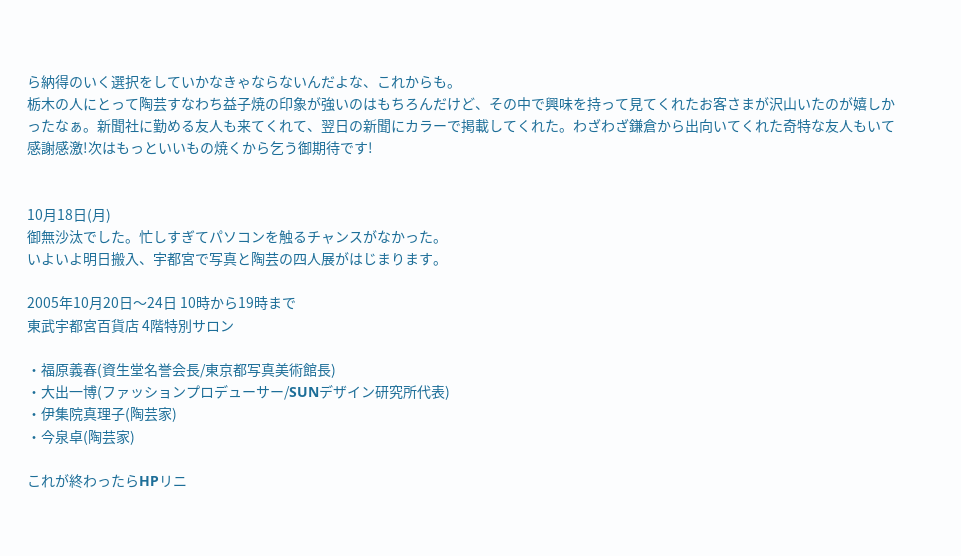ら納得のいく選択をしていかなきゃならないんだよな、これからも。
栃木の人にとって陶芸すなわち益子焼の印象が強いのはもちろんだけど、その中で興味を持って見てくれたお客さまが沢山いたのが嬉しかったなぁ。新聞社に勤める友人も来てくれて、翌日の新聞にカラーで掲載してくれた。わざわざ鎌倉から出向いてくれた奇特な友人もいて感謝感激!次はもっといいもの焼くから乞う御期待です!


10月18日(月)
御無沙汰でした。忙しすぎてパソコンを触るチャンスがなかった。
いよいよ明日搬入、宇都宮で写真と陶芸の四人展がはじまります。

2005年10月20日〜24日 10時から19時まで
東武宇都宮百貨店 4階特別サロン

・福原義春(資生堂名誉会長/東京都写真美術館長)
・大出一博(ファッションプロデューサー/SUNデザイン研究所代表)
・伊集院真理子(陶芸家)
・今泉卓(陶芸家)

これが終わったらHPリニ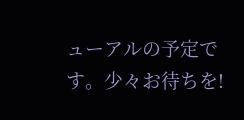ューアルの予定です。少々お待ちを!